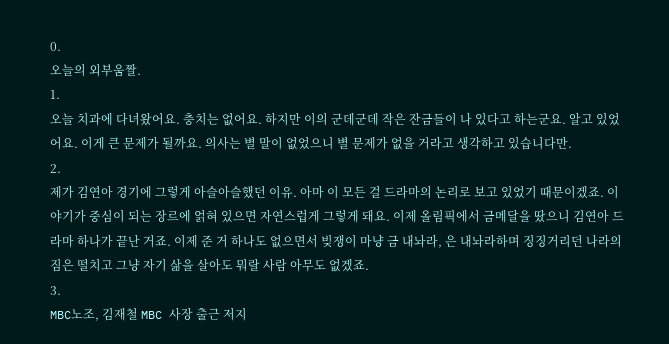0.
오늘의 외부움짤.
1.
오늘 치과에 다녀왔어요. 충치는 없어요. 하지만 이의 군데군데 작은 잔금들이 나 있다고 하는군요. 알고 있었어요. 이게 큰 문제가 될까요. 의사는 별 말이 없었으니 별 문제가 없을 거라고 생각하고 있습니다만.
2.
제가 김연아 경기에 그렇게 아슬아슬했던 이유. 아마 이 모든 걸 드라마의 논리로 보고 있었기 때문이겠죠. 이야기가 중심이 되는 장르에 얽혀 있으면 자연스럽게 그렇게 돼요. 이제 올림픽에서 금메달을 땄으니 김연아 드라마 하나가 끝난 거죠. 이제 준 거 하나도 없으면서 빚쟁이 마냥 금 내놔라, 은 내놔라하며 징징거리던 나라의 짐은 떨치고 그냥 자기 삶을 살아도 뭐랄 사람 아무도 없겠죠.
3.
MBC노조, 김재철 MBC 사장 출근 저지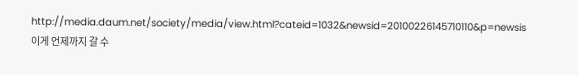http://media.daum.net/society/media/view.html?cateid=1032&newsid=20100226145710110&p=newsis
이게 언제까지 갈 수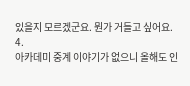있을지 모르겠군요. 뭔가 거들고 싶어요.
4.
아카데미 중계 이야기가 없으니 올해도 인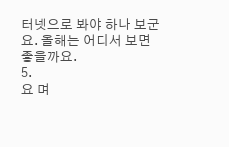터넷으로 봐야 하나 보군요. 올해는 어디서 보면 좋을까요.
5.
요 며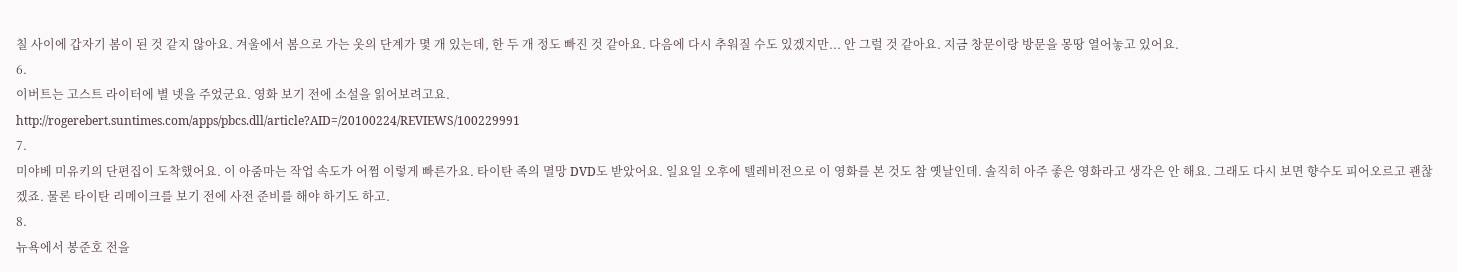칠 사이에 갑자기 봄이 된 것 같지 않아요. 겨울에서 봄으로 가는 옷의 단계가 몇 개 있는데, 한 두 개 정도 빠진 것 같아요. 다음에 다시 추워질 수도 있겠지만... 안 그럴 것 같아요. 지금 창문이랑 방문을 몽땅 열어놓고 있어요.
6.
이버트는 고스트 라이터에 별 넷을 주었군요. 영화 보기 전에 소설을 읽어보려고요.
http://rogerebert.suntimes.com/apps/pbcs.dll/article?AID=/20100224/REVIEWS/100229991
7.
미야베 미유키의 단편집이 도착했어요. 이 아줌마는 작업 속도가 어쩜 이렇게 빠른가요. 타이탄 족의 멸망 DVD도 받았어요. 일요일 오후에 텔레비전으로 이 영화를 본 것도 참 옛날인데. 솔직히 아주 좋은 영화라고 생각은 안 해요. 그래도 다시 보면 향수도 피어오르고 괜찮겠죠. 물론 타이탄 리메이크를 보기 전에 사전 준비를 해야 하기도 하고.
8.
뉴욕에서 봉준호 전을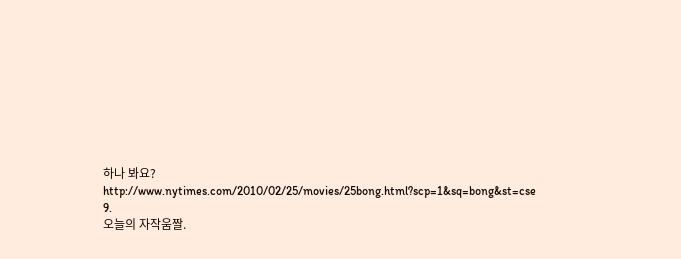하나 봐요?
http://www.nytimes.com/2010/02/25/movies/25bong.html?scp=1&sq=bong&st=cse
9.
오늘의 자작움짤.